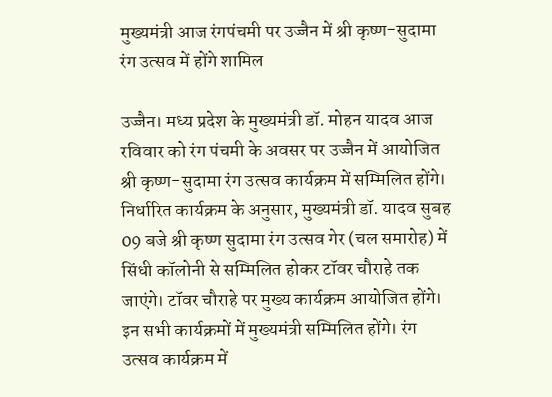मुख्यमंत्री आज रंगपंचमी पर उज्जैन में श्री कृष्ण-सुदामा रंग उत्सव में होंगे शामिल

उज्जैन। मध्य प्रदेश के मुख्यमंत्री डॉ. मोहन यादव आज रविवार को रंग पंचमी के अवसर पर उज्जैन में आयोजित श्री कृष्ण-सुदामा रंग उत्सव कार्यक्रम में सम्मिलित होंगे। निर्धारित कार्यक्रम के अनुसार, मुख्यमंत्री डॉ. यादव सुबह 09 बजे श्री कृष्ण सुदामा रंग उत्सव गेर (चल समारोह) में सिंधी कॉलोनी से सम्मिलित होकर टॉवर चौराहे तक जाएंगे। टॉवर चौराहे पर मुख्य कार्यक्रम आयोजित होंगे। इन सभी कार्यक्रमों में मुख्यमंत्री सम्मिलित होंगे। रंग उत्सव कार्यक्रम में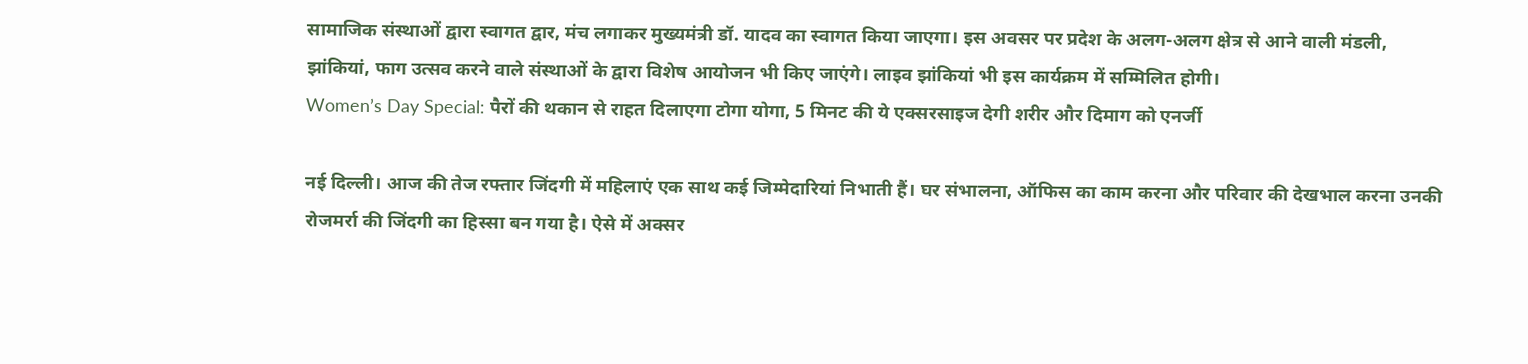सामाजिक संस्थाओं द्वारा स्वागत द्वार, मंच लगाकर मुख्यमंत्री डॉ. यादव का स्वागत किया जाएगा। इस अवसर पर प्रदेश के अलग-अलग क्षेत्र से आने वाली मंडली, झांकियां, फाग उत्सव करने वाले संस्थाओं के द्वारा विशेष आयोजन भी किए जाएंगे। लाइव झांकियां भी इस कार्यक्रम में सम्मिलित होगी।
Women’s Day Special: पैरों की थकान से राहत दिलाएगा टोगा योगा, 5 मिनट की ये एक्सरसाइज देगी शरीर और दिमाग को एनर्जी

नई दिल्ली। आज की तेज रफ्तार जिंदगी में महिलाएं एक साथ कई जिम्मेदारियां निभाती हैं। घर संभालना, ऑफिस का काम करना और परिवार की देखभाल करना उनकी रोजमर्रा की जिंदगी का हिस्सा बन गया है। ऐसे में अक्सर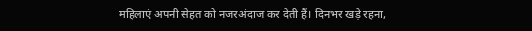महिलाएं अपनी सेहत को नजरअंदाज कर देती हैं। दिनभर खड़े रहना,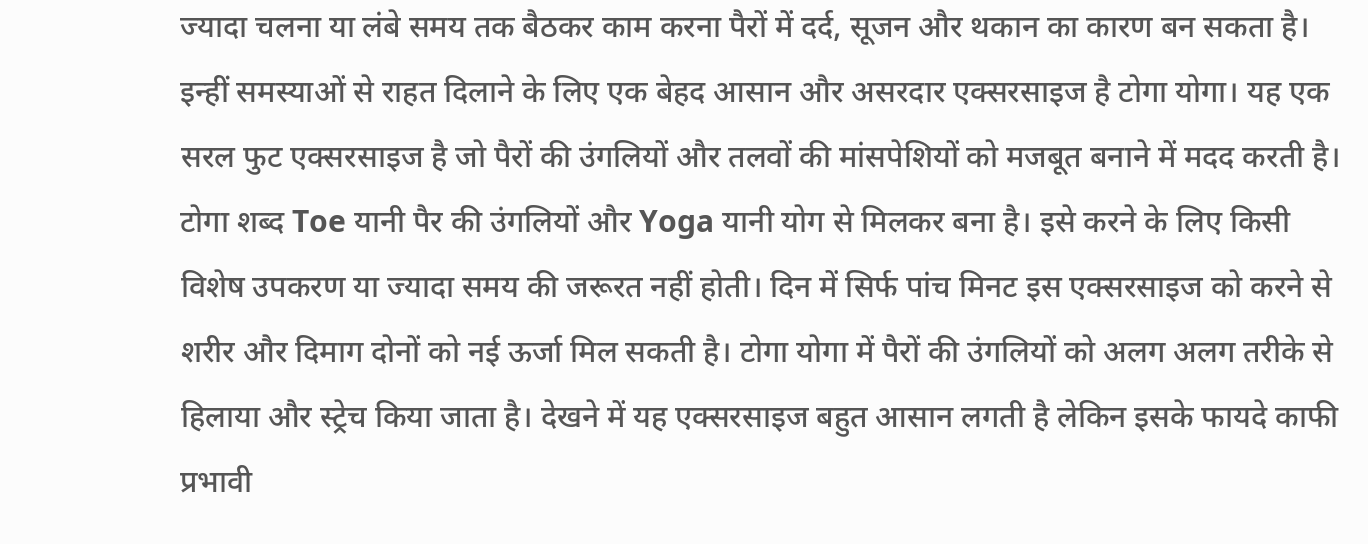ज्यादा चलना या लंबे समय तक बैठकर काम करना पैरों में दर्द, सूजन और थकान का कारण बन सकता है। इन्हीं समस्याओं से राहत दिलाने के लिए एक बेहद आसान और असरदार एक्सरसाइज है टोगा योगा। यह एक सरल फुट एक्सरसाइज है जो पैरों की उंगलियों और तलवों की मांसपेशियों को मजबूत बनाने में मदद करती है। टोगा शब्द Toe यानी पैर की उंगलियों और Yoga यानी योग से मिलकर बना है। इसे करने के लिए किसी विशेष उपकरण या ज्यादा समय की जरूरत नहीं होती। दिन में सिर्फ पांच मिनट इस एक्सरसाइज को करने से शरीर और दिमाग दोनों को नई ऊर्जा मिल सकती है। टोगा योगा में पैरों की उंगलियों को अलग अलग तरीके से हिलाया और स्ट्रेच किया जाता है। देखने में यह एक्सरसाइज बहुत आसान लगती है लेकिन इसके फायदे काफी प्रभावी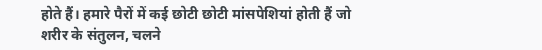होते हैं। हमारे पैरों में कई छोटी छोटी मांसपेशियां होती हैं जो शरीर के संतुलन, चलने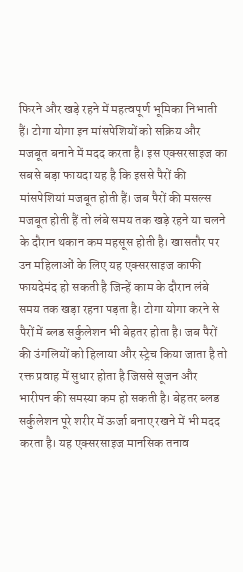फिरने और खड़े रहने में महत्वपूर्ण भूमिका निभाती हैं। टोगा योगा इन मांसपेशियों को सक्रिय और मजबूत बनाने में मदद करता है। इस एक्सरसाइज का सबसे बड़ा फायदा यह है कि इससे पैरों की मांसपेशियां मजबूत होती हैं। जब पैरों की मसल्स मजबूत होती हैं तो लंबे समय तक खड़े रहने या चलने के दौरान थकान कम महसूस होती है। खासतौर पर उन महिलाओं के लिए यह एक्सरसाइज काफी फायदेमंद हो सकती है जिन्हें काम के दौरान लंबे समय तक खड़ा रहना पड़ता है। टोगा योगा करने से पैरों में ब्लड सर्कुलेशन भी बेहतर होता है। जब पैरों की उंगलियों को हिलाया और स्ट्रेच किया जाता है तो रक्त प्रवाह में सुधार होता है जिससे सूजन और भारीपन की समस्या कम हो सकती है। बेहतर ब्लड सर्कुलेशन पूरे शरीर में ऊर्जा बनाए रखने में भी मदद करता है। यह एक्सरसाइज मानसिक तनाव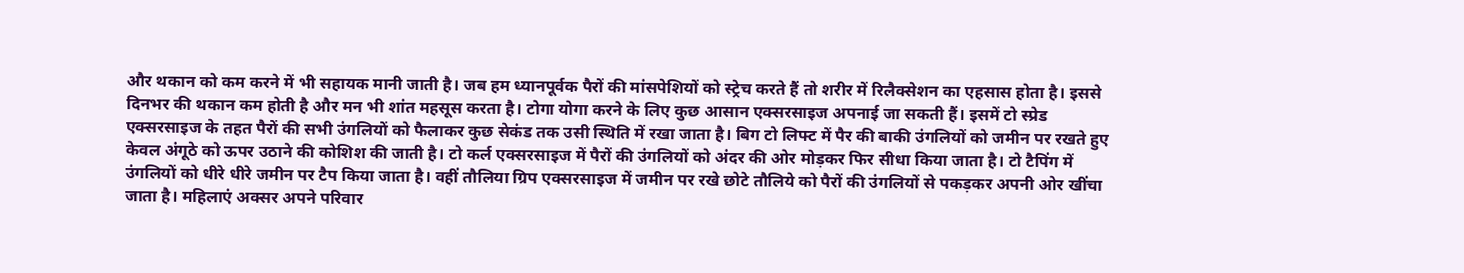और थकान को कम करने में भी सहायक मानी जाती है। जब हम ध्यानपूर्वक पैरों की मांसपेशियों को स्ट्रेच करते हैं तो शरीर में रिलैक्सेशन का एहसास होता है। इससे दिनभर की थकान कम होती है और मन भी शांत महसूस करता है। टोगा योगा करने के लिए कुछ आसान एक्सरसाइज अपनाई जा सकती हैं। इसमें टो स्प्रेड एक्सरसाइज के तहत पैरों की सभी उंगलियों को फैलाकर कुछ सेकंड तक उसी स्थिति में रखा जाता है। बिग टो लिफ्ट में पैर की बाकी उंगलियों को जमीन पर रखते हुए केवल अंगूठे को ऊपर उठाने की कोशिश की जाती है। टो कर्ल एक्सरसाइज में पैरों की उंगलियों को अंदर की ओर मोड़कर फिर सीधा किया जाता है। टो टैपिंग में उंगलियों को धीरे धीरे जमीन पर टैप किया जाता है। वहीं तौलिया ग्रिप एक्सरसाइज में जमीन पर रखे छोटे तौलिये को पैरों की उंगलियों से पकड़कर अपनी ओर खींचा जाता है। महिलाएं अक्सर अपने परिवार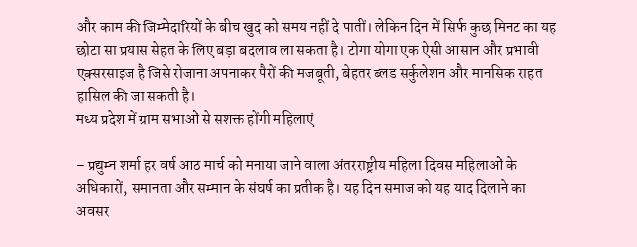और काम की जिम्मेदारियों के बीच खुद को समय नहीं दे पातीं। लेकिन दिन में सिर्फ कुछ मिनट का यह छोटा सा प्रयास सेहत के लिए बड़ा बदलाव ला सकता है। टोगा योगा एक ऐसी आसान और प्रभावी एक्सरसाइज है जिसे रोजाना अपनाकर पैरों की मजबूती, बेहतर ब्लड सर्कुलेशन और मानसिक राहत हासिल की जा सकती है।
मध्य प्रदेश में ग्राम सभाओं से सशक्त होंगी महिलाएं

– प्रद्युम्न शर्मा हर वर्ष आठ मार्च को मनाया जाने वाला अंतरराष्ट्रीय महिला दिवस महिलाओं के अधिकारों, समानता और सम्मान के संघर्ष का प्रतीक है। यह दिन समाज को यह याद दिलाने का अवसर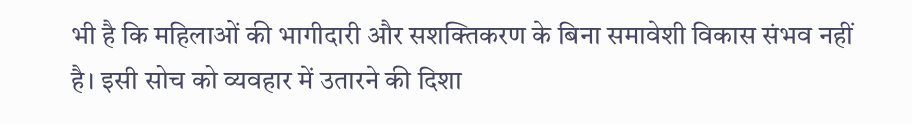भी है कि महिलाओं की भागीदारी और सशक्तिकरण के बिना समावेशी विकास संभव नहीं है। इसी सोच को व्यवहार में उतारने की दिशा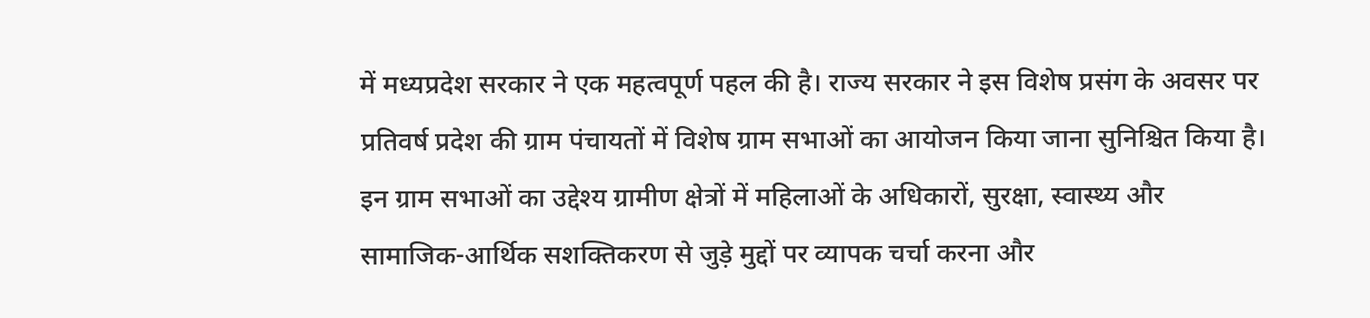में मध्यप्रदेश सरकार ने एक महत्वपूर्ण पहल की है। राज्य सरकार ने इस विशेष प्रसंग के अवसर पर प्रतिवर्ष प्रदेश की ग्राम पंचायतों में विशेष ग्राम सभाओं का आयोजन किया जाना सुनिश्चित किया है। इन ग्राम सभाओं का उद्देश्य ग्रामीण क्षेत्रों में महिलाओं के अधिकारों, सुरक्षा, स्वास्थ्य और सामाजिक-आर्थिक सशक्तिकरण से जुड़े मुद्दों पर व्यापक चर्चा करना और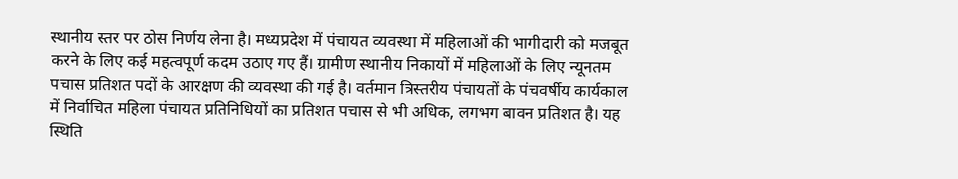स्थानीय स्तर पर ठोस निर्णय लेना है। मध्यप्रदेश में पंचायत व्यवस्था में महिलाओं की भागीदारी को मजबूत करने के लिए कई महत्वपूर्ण कदम उठाए गए हैं। ग्रामीण स्थानीय निकायों में महिलाओं के लिए न्यूनतम पचास प्रतिशत पदों के आरक्षण की व्यवस्था की गई है। वर्तमान त्रिस्तरीय पंचायतों के पंचवर्षीय कार्यकाल में निर्वाचित महिला पंचायत प्रतिनिधियों का प्रतिशत पचास से भी अधिक, लगभग बावन प्रतिशत है। यह स्थिति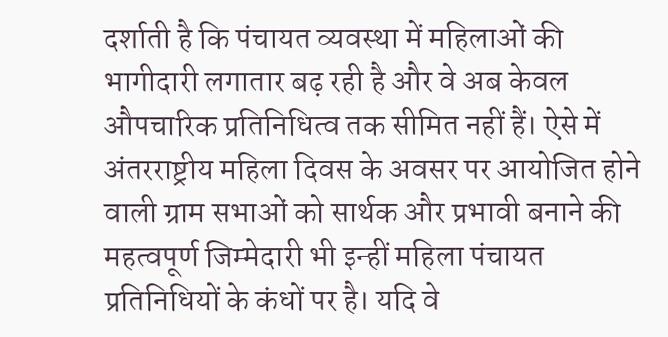दर्शाती है कि पंचायत व्यवस्था में महिलाओं की भागीदारी लगातार बढ़ रही है और वे अब केवल औपचारिक प्रतिनिधित्व तक सीमित नहीं हैं। ऐसे में अंतरराष्ट्रीय महिला दिवस के अवसर पर आयोजित होने वाली ग्राम सभाओं को सार्थक और प्रभावी बनाने की महत्वपूर्ण जिम्मेदारी भी इन्हीं महिला पंचायत प्रतिनिधियों के कंधों पर है। यदि वे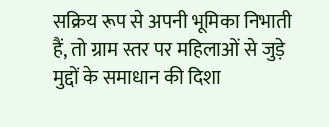सक्रिय रूप से अपनी भूमिका निभाती हैं, तो ग्राम स्तर पर महिलाओं से जुड़े मुद्दों के समाधान की दिशा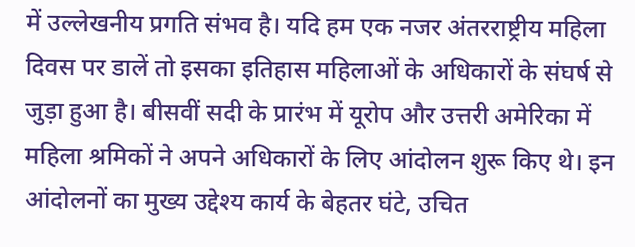में उल्लेखनीय प्रगति संभव है। यदि हम एक नजर अंतरराष्ट्रीय महिला दिवस पर डालें तो इसका इतिहास महिलाओं के अधिकारों के संघर्ष से जुड़ा हुआ है। बीसवीं सदी के प्रारंभ में यूरोप और उत्तरी अमेरिका में महिला श्रमिकों ने अपने अधिकारों के लिए आंदोलन शुरू किए थे। इन आंदोलनों का मुख्य उद्देश्य कार्य के बेहतर घंटे, उचित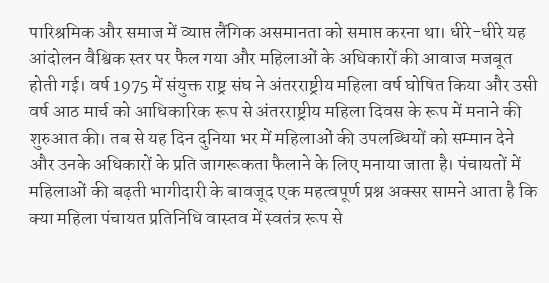पारिश्रमिक और समाज में व्याप्त लैंगिक असमानता को समाप्त करना था। धीरे-धीरे यह आंदोलन वैश्विक स्तर पर फैल गया और महिलाओं के अधिकारों की आवाज मजबूत होती गई। वर्ष 1975 में संयुक्त राष्ट्र संघ ने अंतरराष्ट्रीय महिला वर्ष घोषित किया और उसी वर्ष आठ मार्च को आधिकारिक रूप से अंतरराष्ट्रीय महिला दिवस के रूप में मनाने की शुरुआत की। तब से यह दिन दुनिया भर में महिलाओं की उपलब्धियों को सम्मान देने और उनके अधिकारों के प्रति जागरूकता फैलाने के लिए मनाया जाता है। पंचायतों में महिलाओं की बढ़ती भागीदारी के बावजूद एक महत्वपूर्ण प्रश्न अक्सर सामने आता है कि क्या महिला पंचायत प्रतिनिधि वास्तव में स्वतंत्र रूप से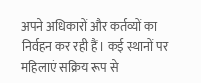अपने अधिकारों और कर्तव्यों का निर्वहन कर रही हैं। कई स्थानों पर महिलाएं सक्रिय रूप से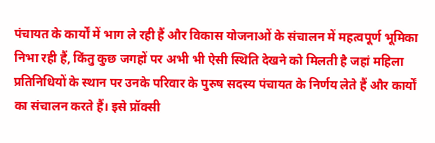पंचायत के कार्यों में भाग ले रही हैं और विकास योजनाओं के संचालन में महत्वपूर्ण भूमिका निभा रही हैं, किंतु कुछ जगहों पर अभी भी ऐसी स्थिति देखने को मिलती है जहां महिला प्रतिनिधियों के स्थान पर उनके परिवार के पुरुष सदस्य पंचायत के निर्णय लेते हैं और कार्यों का संचालन करते हैं। इसे प्रॉक्सी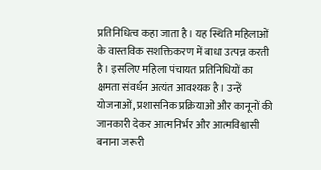प्रतिनिधित्व कहा जाता है। यह स्थिति महिलाओं के वास्तविक सशक्तिकरण में बाधा उत्पन्न करती है। इसलिए महिला पंचायत प्रतिनिधियों का क्षमता संवर्धन अत्यंत आवश्यक है। उन्हें योजनाओं, प्रशासनिक प्रक्रियाओं और कानूनों की जानकारी देकर आत्मनिर्भर और आत्मविश्वासी बनाना जरूरी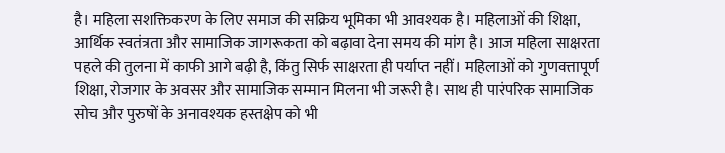है। महिला सशक्तिकरण के लिए समाज की सक्रिय भूमिका भी आवश्यक है। महिलाओं की शिक्षा, आर्थिक स्वतंत्रता और सामाजिक जागरूकता को बढ़ावा देना समय की मांग है। आज महिला साक्षरता पहले की तुलना में काफी आगे बढ़ी है, किंतु सिर्फ साक्षरता ही पर्याप्त नहीं। महिलाओं को गुणवत्तापूर्ण शिक्षा, रोजगार के अवसर और सामाजिक सम्मान मिलना भी जरूरी है। साथ ही पारंपरिक सामाजिक सोच और पुरुषों के अनावश्यक हस्तक्षेप को भी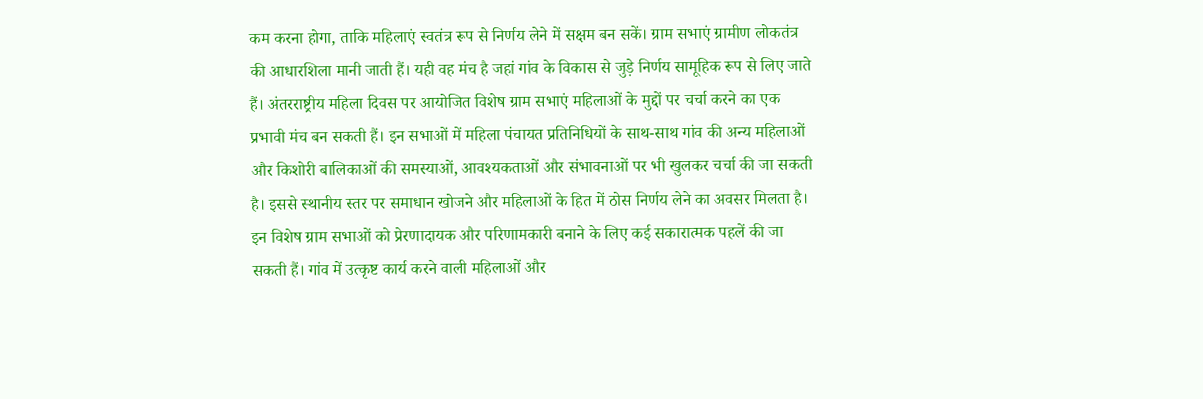कम करना होगा, ताकि महिलाएं स्वतंत्र रूप से निर्णय लेने में सक्षम बन सकें। ग्राम सभाएं ग्रामीण लोकतंत्र की आधारशिला मानी जाती हैं। यही वह मंच है जहां गांव के विकास से जुड़े निर्णय सामूहिक रूप से लिए जाते हैं। अंतरराष्ट्रीय महिला दिवस पर आयोजित विशेष ग्राम सभाएं महिलाओं के मुद्दों पर चर्चा करने का एक प्रभावी मंच बन सकती हैं। इन सभाओं में महिला पंचायत प्रतिनिधियों के साथ-साथ गांव की अन्य महिलाओं और किशोरी बालिकाओं की समस्याओं, आवश्यकताओं और संभावनाओं पर भी खुलकर चर्चा की जा सकती है। इससे स्थानीय स्तर पर समाधान खोजने और महिलाओं के हित में ठोस निर्णय लेने का अवसर मिलता है। इन विशेष ग्राम सभाओं को प्रेरणादायक और परिणामकारी बनाने के लिए कई सकारात्मक पहलें की जा सकती हैं। गांव में उत्कृष्ट कार्य करने वाली महिलाओं और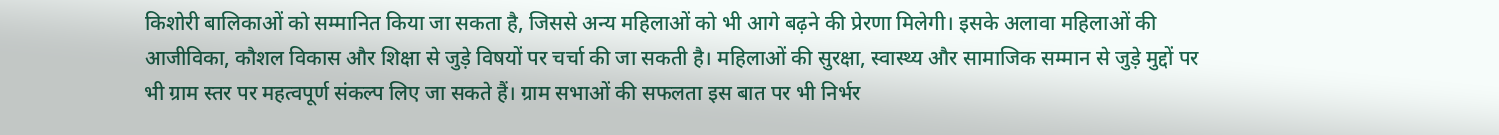किशोरी बालिकाओं को सम्मानित किया जा सकता है, जिससे अन्य महिलाओं को भी आगे बढ़ने की प्रेरणा मिलेगी। इसके अलावा महिलाओं की आजीविका, कौशल विकास और शिक्षा से जुड़े विषयों पर चर्चा की जा सकती है। महिलाओं की सुरक्षा, स्वास्थ्य और सामाजिक सम्मान से जुड़े मुद्दों पर भी ग्राम स्तर पर महत्वपूर्ण संकल्प लिए जा सकते हैं। ग्राम सभाओं की सफलता इस बात पर भी निर्भर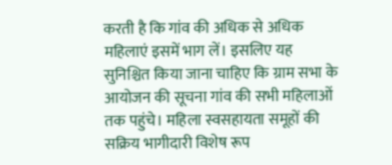करती है कि गांव की अधिक से अधिक महिलाएं इसमें भाग लें। इसलिए यह सुनिश्चित किया जाना चाहिए कि ग्राम सभा के आयोजन की सूचना गांव की सभी महिलाओं तक पहुंचे। महिला स्वसहायता समूहों की सक्रिय भागीदारी विशेष रूप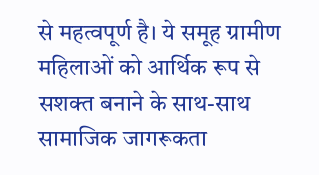से महत्वपूर्ण है। ये समूह ग्रामीण महिलाओं को आर्थिक रूप से सशक्त बनाने के साथ-साथ सामाजिक जागरूकता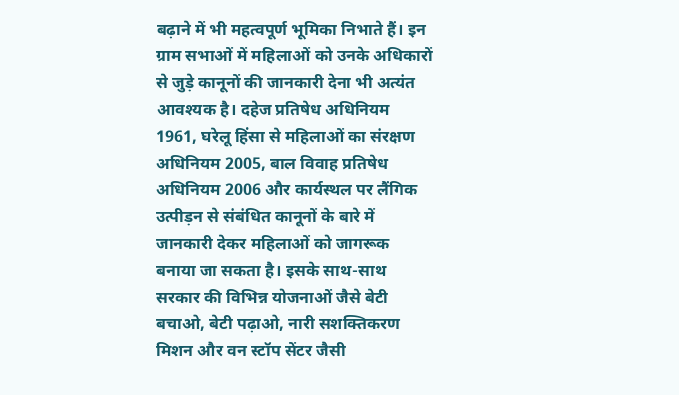बढ़ाने में भी महत्वपूर्ण भूमिका निभाते हैं। इन ग्राम सभाओं में महिलाओं को उनके अधिकारों से जुड़े कानूनों की जानकारी देना भी अत्यंत आवश्यक है। दहेज प्रतिषेध अधिनियम 1961, घरेलू हिंसा से महिलाओं का संरक्षण अधिनियम 2005, बाल विवाह प्रतिषेध अधिनियम 2006 और कार्यस्थल पर लैंगिक उत्पीड़न से संबंधित कानूनों के बारे में जानकारी देकर महिलाओं को जागरूक बनाया जा सकता है। इसके साथ-साथ सरकार की विभिन्न योजनाओं जैसे बेटी बचाओ, बेटी पढ़ाओ, नारी सशक्तिकरण मिशन और वन स्टॉप सेंटर जैसी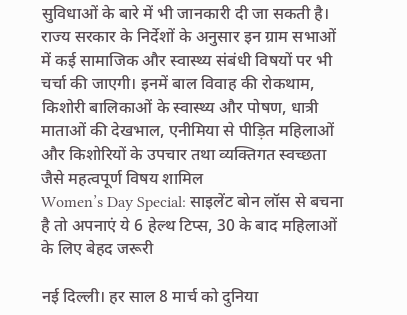सुविधाओं के बारे में भी जानकारी दी जा सकती है। राज्य सरकार के निर्देशों के अनुसार इन ग्राम सभाओं में कई सामाजिक और स्वास्थ्य संबंधी विषयों पर भी चर्चा की जाएगी। इनमें बाल विवाह की रोकथाम, किशोरी बालिकाओं के स्वास्थ्य और पोषण, धात्री माताओं की देखभाल, एनीमिया से पीड़ित महिलाओं और किशोरियों के उपचार तथा व्यक्तिगत स्वच्छता जैसे महत्वपूर्ण विषय शामिल
Women’s Day Special: साइलेंट बोन लॉस से बचना है तो अपनाएं ये 6 हेल्थ टिप्स, 30 के बाद महिलाओं के लिए बेहद जरूरी

नई दिल्ली। हर साल 8 मार्च को दुनिया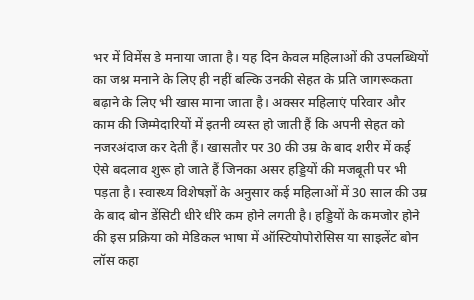भर में विमेंस डे मनाया जाता है। यह दिन केवल महिलाओं की उपलब्धियों का जश्न मनाने के लिए ही नहीं बल्कि उनकी सेहत के प्रति जागरूकता बढ़ाने के लिए भी खास माना जाता है। अक्सर महिलाएं परिवार और काम की जिम्मेदारियों में इतनी व्यस्त हो जाती हैं कि अपनी सेहत को नजरअंदाज कर देती हैं। खासतौर पर 30 की उम्र के बाद शरीर में कई ऐसे बदलाव शुरू हो जाते हैं जिनका असर हड्डियों की मजबूती पर भी पड़ता है। स्वास्थ्य विशेषज्ञों के अनुसार कई महिलाओं में 30 साल की उम्र के बाद बोन डेंसिटी धीरे धीरे कम होने लगती है। हड्डियों के कमजोर होने की इस प्रक्रिया को मेडिकल भाषा में ऑस्टियोपोरोसिस या साइलेंट बोन लॉस कहा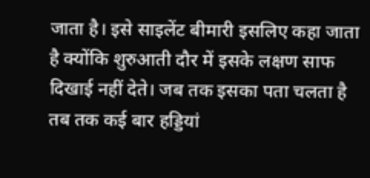जाता है। इसे साइलेंट बीमारी इसलिए कहा जाता है क्योंकि शुरुआती दौर में इसके लक्षण साफ दिखाई नहीं देते। जब तक इसका पता चलता है तब तक कई बार हड्डियां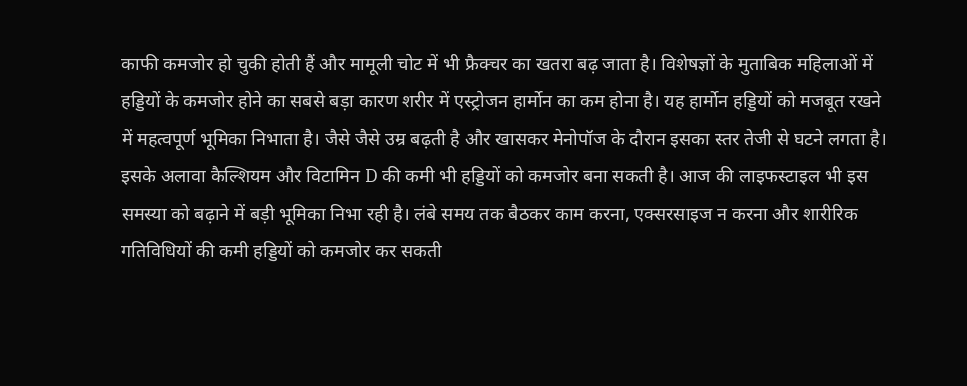काफी कमजोर हो चुकी होती हैं और मामूली चोट में भी फ्रैक्चर का खतरा बढ़ जाता है। विशेषज्ञों के मुताबिक महिलाओं में हड्डियों के कमजोर होने का सबसे बड़ा कारण शरीर में एस्ट्रोजन हार्मोन का कम होना है। यह हार्मोन हड्डियों को मजबूत रखने में महत्वपूर्ण भूमिका निभाता है। जैसे जैसे उम्र बढ़ती है और खासकर मेनोपॉज के दौरान इसका स्तर तेजी से घटने लगता है। इसके अलावा कैल्शियम और विटामिन D की कमी भी हड्डियों को कमजोर बना सकती है। आज की लाइफस्टाइल भी इस समस्या को बढ़ाने में बड़ी भूमिका निभा रही है। लंबे समय तक बैठकर काम करना, एक्सरसाइज न करना और शारीरिक गतिविधियों की कमी हड्डियों को कमजोर कर सकती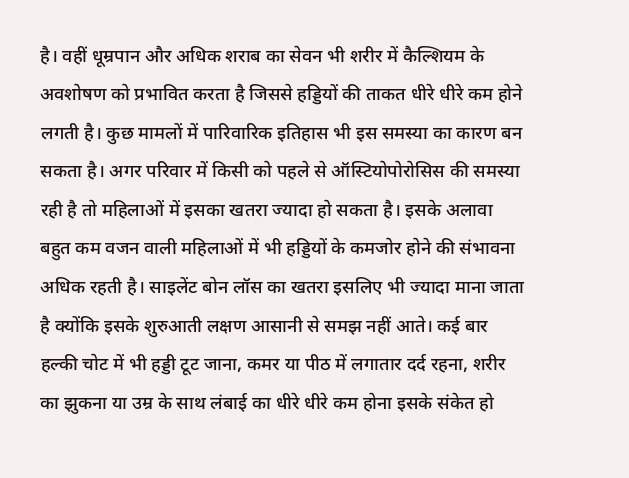है। वहीं धूम्रपान और अधिक शराब का सेवन भी शरीर में कैल्शियम के अवशोषण को प्रभावित करता है जिससे हड्डियों की ताकत धीरे धीरे कम होने लगती है। कुछ मामलों में पारिवारिक इतिहास भी इस समस्या का कारण बन सकता है। अगर परिवार में किसी को पहले से ऑस्टियोपोरोसिस की समस्या रही है तो महिलाओं में इसका खतरा ज्यादा हो सकता है। इसके अलावा बहुत कम वजन वाली महिलाओं में भी हड्डियों के कमजोर होने की संभावना अधिक रहती है। साइलेंट बोन लॉस का खतरा इसलिए भी ज्यादा माना जाता है क्योंकि इसके शुरुआती लक्षण आसानी से समझ नहीं आते। कई बार हल्की चोट में भी हड्डी टूट जाना, कमर या पीठ में लगातार दर्द रहना, शरीर का झुकना या उम्र के साथ लंबाई का धीरे धीरे कम होना इसके संकेत हो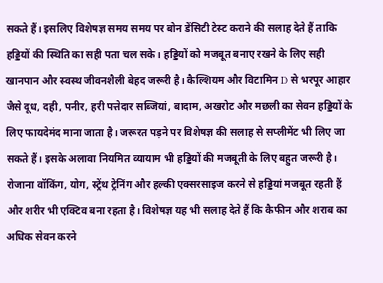सकते हैं। इसलिए विशेषज्ञ समय समय पर बोन डेंसिटी टेस्ट कराने की सलाह देते हैं ताकि हड्डियों की स्थिति का सही पता चल सके। हड्डियों को मजबूत बनाए रखने के लिए सही खानपान और स्वस्थ जीवनशैली बेहद जरूरी है। कैल्शियम और विटामिन D से भरपूर आहार जैसे दूध, दही, पनीर, हरी पत्तेदार सब्जियां, बादाम, अखरोट और मछली का सेवन हड्डियों के लिए फायदेमंद माना जाता है। जरूरत पड़ने पर विशेषज्ञ की सलाह से सप्लीमेंट भी लिए जा सकते हैं। इसके अलावा नियमित व्यायाम भी हड्डियों की मजबूती के लिए बहुत जरूरी है। रोजाना वॉकिंग, योग, स्ट्रेंथ ट्रेनिंग और हल्की एक्सरसाइज करने से हड्डियां मजबूत रहती हैं और शरीर भी एक्टिव बना रहता है। विशेषज्ञ यह भी सलाह देते हैं कि कैफीन और शराब का अधिक सेवन करने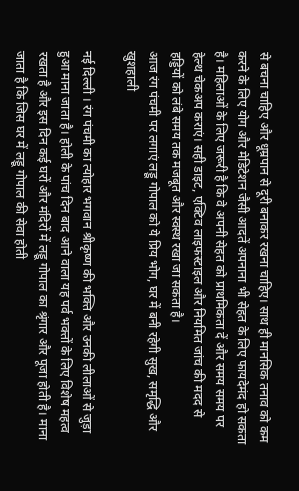से बचना चाहिए और धूम्रपान से दूरी बनाकर रखना चाहिए। साथ ही मानसिक तनाव को कम करने के लिए योग और मेडिटेशन जैसी आदतें अपनाना भी सेहत के लिए फायदेमंद हो सकता है। महिलाओं के लिए जरूरी है कि वे अपनी सेहत को प्राथमिकता दें और समय समय पर हेल्थ चेकअप कराएं। सही डाइट, एक्टिव लाइफस्टाइल और नियमित जांच की मदद से हड्डियों को लंबे समय तक मजबूत और स्वस्थ रखा जा सकता है।
आज रंग पंचमी पर लगाएं लड्डू गोपाल को ये प्रिय भोग, घर में बनी रहेगी सुख, समृद्धि और खुशहाली

नई दिल्ली । रंग पंचमी का त्योहार भगवान श्रीकृष्ण की भक्ति और उनकी लीलाओं से जुड़ा हुआ माना जाता है। होली के पांच दिन बाद आने वाला यह पर्व भक्तों के लिए विशेष महत्व रखता है और इस दिन कई घरों और मंदिरों में लड्डू गोपाल का श्रृंगार और पूजा होती है। माना जाता है कि जिस घर में लड्डू गोपाल की सेवा होती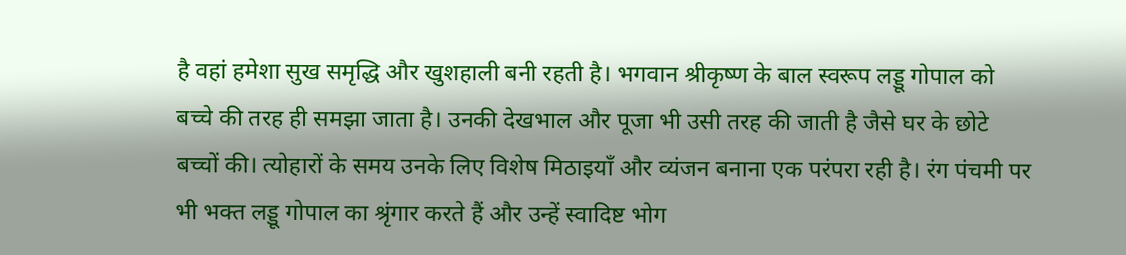है वहां हमेशा सुख समृद्धि और खुशहाली बनी रहती है। भगवान श्रीकृष्ण के बाल स्वरूप लड्डू गोपाल को बच्चे की तरह ही समझा जाता है। उनकी देखभाल और पूजा भी उसी तरह की जाती है जैसे घर के छोटे बच्चों की। त्योहारों के समय उनके लिए विशेष मिठाइयाँ और व्यंजन बनाना एक परंपरा रही है। रंग पंचमी पर भी भक्त लड्डू गोपाल का श्रृंगार करते हैं और उन्हें स्वादिष्ट भोग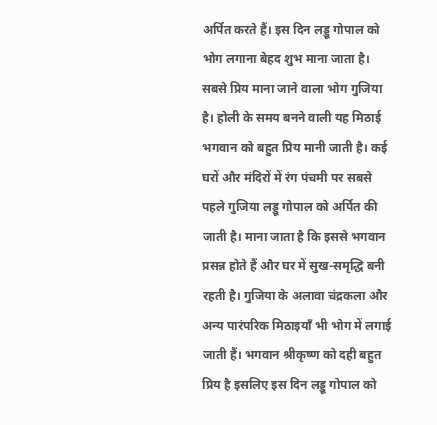अर्पित करते हैं। इस दिन लड्डू गोपाल को भोग लगाना बेहद शुभ माना जाता है। सबसे प्रिय माना जाने वाला भोग गुजिया है। होली के समय बनने वाली यह मिठाई भगवान को बहुत प्रिय मानी जाती है। कई घरों और मंदिरों में रंग पंचमी पर सबसे पहले गुजिया लड्डू गोपाल को अर्पित की जाती है। माना जाता है कि इससे भगवान प्रसन्न होते हैं और घर में सुख-समृद्धि बनी रहती है। गुजिया के अलावा चंद्रकला और अन्य पारंपरिक मिठाइयाँ भी भोग में लगाई जाती हैं। भगवान श्रीकृष्ण को दही बहुत प्रिय है इसलिए इस दिन लड्डू गोपाल को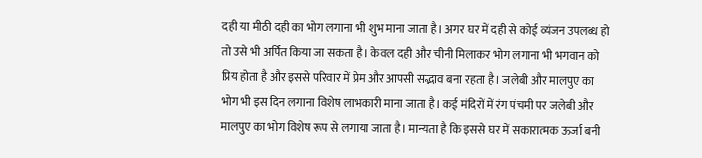दही या मीठी दही का भोग लगाना भी शुभ माना जाता है। अगर घर में दही से कोई व्यंजन उपलब्ध हो तो उसे भी अर्पित किया जा सकता है। केवल दही और चीनी मिलाकर भोग लगाना भी भगवान को प्रिय होता है और इससे परिवार में प्रेम और आपसी सद्भाव बना रहता है। जलेबी और मालपुए का भोग भी इस दिन लगाना विशेष लाभकारी माना जाता है। कई मंदिरों में रंग पंचमी पर जलेबी और मालपुए का भोग विशेष रूप से लगाया जाता है। मान्यता है कि इससे घर में सकारात्मक ऊर्जा बनी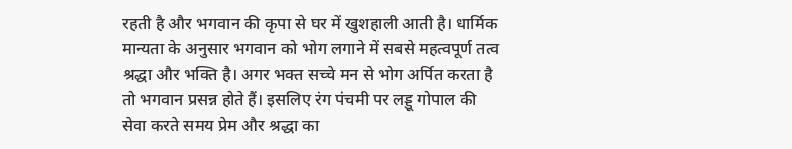रहती है और भगवान की कृपा से घर में खुशहाली आती है। धार्मिक मान्यता के अनुसार भगवान को भोग लगाने में सबसे महत्वपूर्ण तत्व श्रद्धा और भक्ति है। अगर भक्त सच्चे मन से भोग अर्पित करता है तो भगवान प्रसन्न होते हैं। इसलिए रंग पंचमी पर लड्डू गोपाल की सेवा करते समय प्रेम और श्रद्धा का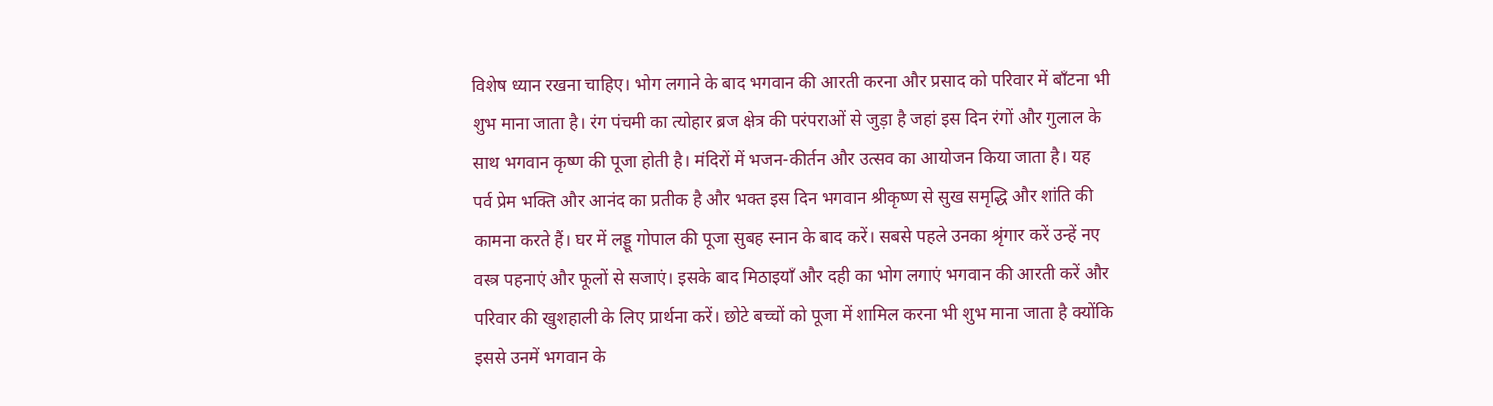विशेष ध्यान रखना चाहिए। भोग लगाने के बाद भगवान की आरती करना और प्रसाद को परिवार में बाँटना भी शुभ माना जाता है। रंग पंचमी का त्योहार ब्रज क्षेत्र की परंपराओं से जुड़ा है जहां इस दिन रंगों और गुलाल के साथ भगवान कृष्ण की पूजा होती है। मंदिरों में भजन-कीर्तन और उत्सव का आयोजन किया जाता है। यह पर्व प्रेम भक्ति और आनंद का प्रतीक है और भक्त इस दिन भगवान श्रीकृष्ण से सुख समृद्धि और शांति की कामना करते हैं। घर में लड्डू गोपाल की पूजा सुबह स्नान के बाद करें। सबसे पहले उनका श्रृंगार करें उन्हें नए वस्त्र पहनाएं और फूलों से सजाएं। इसके बाद मिठाइयाँ और दही का भोग लगाएं भगवान की आरती करें और परिवार की खुशहाली के लिए प्रार्थना करें। छोटे बच्चों को पूजा में शामिल करना भी शुभ माना जाता है क्योंकि इससे उनमें भगवान के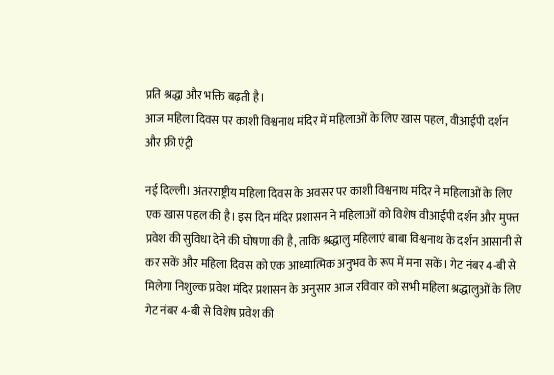प्रति श्रद्धा और भक्ति बढ़ती है।
आज महिला दिवस पर काशी विश्वनाथ मंदिर में महिलाओं के लिए खास पहल, वीआईपी दर्शन और फ्री एंट्री

नई दिल्ली। अंतरराष्ट्रीय महिला दिवस के अवसर पर काशी विश्वनाथ मंदिर ने महिलाओं के लिए एक खास पहल की है। इस दिन मंदिर प्रशासन ने महिलाओं को विशेष वीआईपी दर्शन और मुफ्त प्रवेश की सुविधा देने की घोषणा की है, ताकि श्रद्धालु महिलाएं बाबा विश्वनाथ के दर्शन आसानी से कर सकें और महिला दिवस को एक आध्यात्मिक अनुभव के रूप में मना सकें। गेट नंबर 4-बी से मिलेगा निशुल्क प्रवेश मंदिर प्रशासन के अनुसार आज रविवार को सभी महिला श्रद्धालुओं के लिए गेट नंबर 4-बी से विशेष प्रवेश की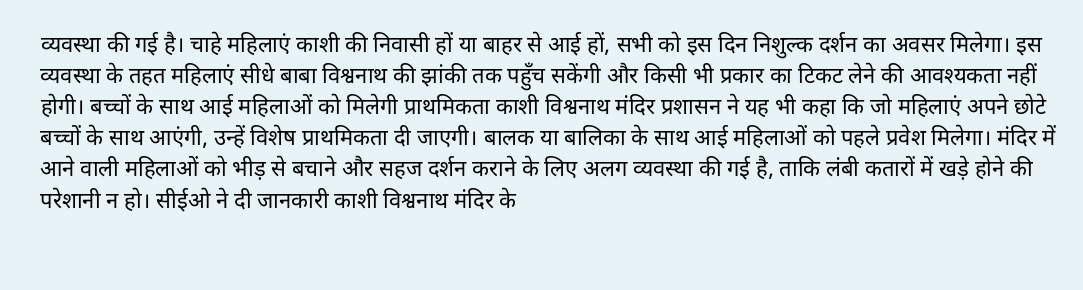व्यवस्था की गई है। चाहे महिलाएं काशी की निवासी हों या बाहर से आई हों, सभी को इस दिन निशुल्क दर्शन का अवसर मिलेगा। इस व्यवस्था के तहत महिलाएं सीधे बाबा विश्वनाथ की झांकी तक पहुँच सकेंगी और किसी भी प्रकार का टिकट लेने की आवश्यकता नहीं होगी। बच्चों के साथ आई महिलाओं को मिलेगी प्राथमिकता काशी विश्वनाथ मंदिर प्रशासन ने यह भी कहा कि जो महिलाएं अपने छोटे बच्चों के साथ आएंगी, उन्हें विशेष प्राथमिकता दी जाएगी। बालक या बालिका के साथ आई महिलाओं को पहले प्रवेश मिलेगा। मंदिर में आने वाली महिलाओं को भीड़ से बचाने और सहज दर्शन कराने के लिए अलग व्यवस्था की गई है, ताकि लंबी कतारों में खड़े होने की परेशानी न हो। सीईओ ने दी जानकारी काशी विश्वनाथ मंदिर के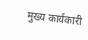मुख्य कार्यकारी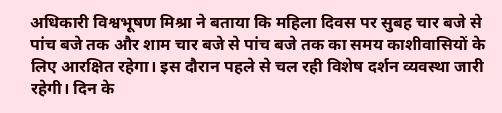अधिकारी विश्वभूषण मिश्रा ने बताया कि महिला दिवस पर सुबह चार बजे से पांच बजे तक और शाम चार बजे से पांच बजे तक का समय काशीवासियों के लिए आरक्षित रहेगा। इस दौरान पहले से चल रही विशेष दर्शन व्यवस्था जारी रहेगी। दिन के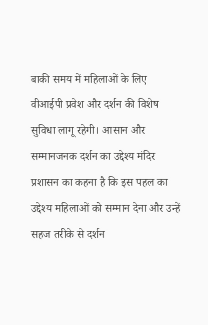बाकी समय में महिलाओं के लिए वीआईपी प्रवेश और दर्शन की विशेष सुविधा लागू रहेगी। आसान और सम्मानजनक दर्शन का उद्देश्य मंदिर प्रशासन का कहना है कि इस पहल का उद्देश्य महिलाओं को सम्मान देना और उन्हें सहज तरीके से दर्शन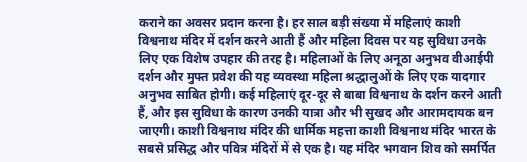कराने का अवसर प्रदान करना है। हर साल बड़ी संख्या में महिलाएं काशी विश्वनाथ मंदिर में दर्शन करने आती हैं और महिला दिवस पर यह सुविधा उनके लिए एक विशेष उपहार की तरह है। महिलाओं के लिए अनूठा अनुभव वीआईपी दर्शन और मुफ्त प्रवेश की यह व्यवस्था महिला श्रद्धालुओं के लिए एक यादगार अनुभव साबित होगी। कई महिलाएं दूर-दूर से बाबा विश्वनाथ के दर्शन करने आती हैं, और इस सुविधा के कारण उनकी यात्रा और भी सुखद और आरामदायक बन जाएगी। काशी विश्वनाथ मंदिर की धार्मिक महत्ता काशी विश्वनाथ मंदिर भारत के सबसे प्रसिद्ध और पवित्र मंदिरों में से एक है। यह मंदिर भगवान शिव को समर्पित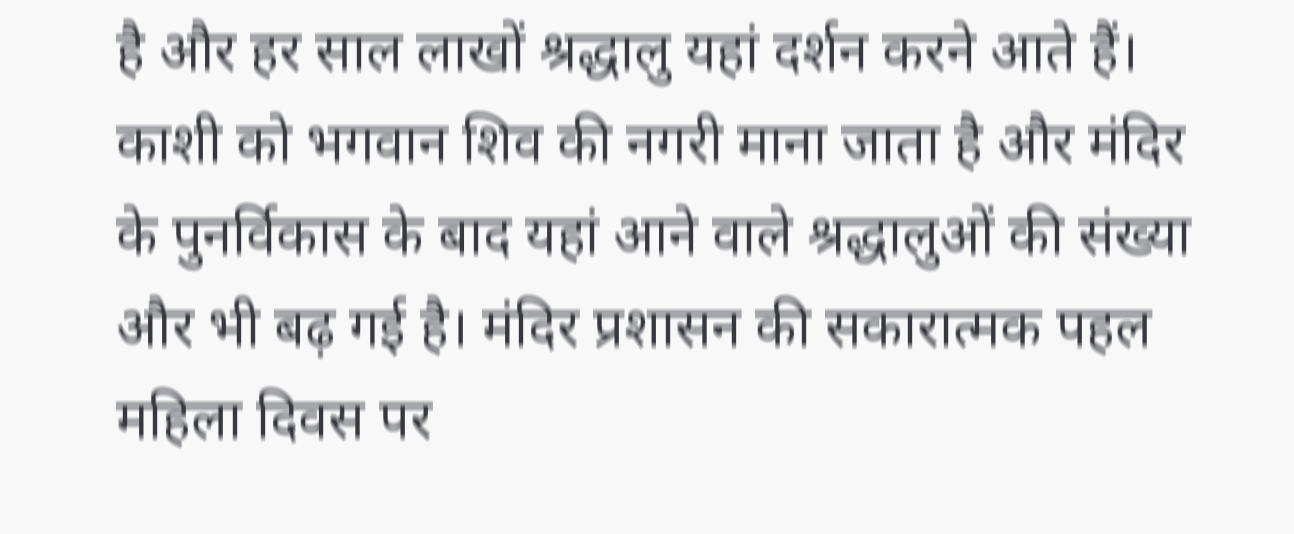है और हर साल लाखों श्रद्धालु यहां दर्शन करने आते हैं। काशी को भगवान शिव की नगरी माना जाता है और मंदिर के पुनर्विकास के बाद यहां आने वाले श्रद्धालुओं की संख्या और भी बढ़ गई है। मंदिर प्रशासन की सकारात्मक पहल महिला दिवस पर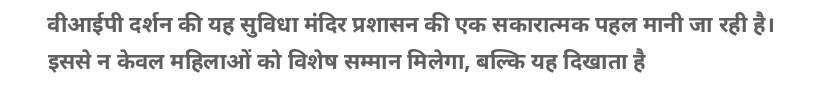वीआईपी दर्शन की यह सुविधा मंदिर प्रशासन की एक सकारात्मक पहल मानी जा रही है। इससे न केवल महिलाओं को विशेष सम्मान मिलेगा, बल्कि यह दिखाता है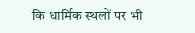कि धार्मिक स्थलों पर भी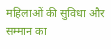महिलाओं की सुविधा और सम्मान का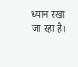ध्यान रखा जा रहा है।